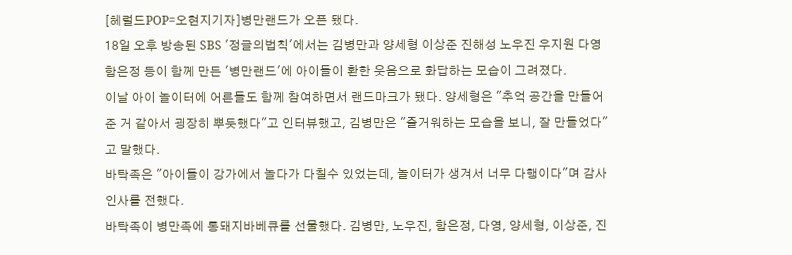[헤럴드POP=오현지기자]병만랜드가 오픈 됐다.
18일 오후 방송된 SBS '정글의법칙'에서는 김병만과 양세형 이상준 진해성 노우진 우지원 다영 함은정 등이 함께 만든 '병만랜드'에 아이들이 환한 웃음으로 화답하는 모습이 그려졌다.
이날 아이 놀이터에 어른들도 함께 참여하면서 랜드마크가 됐다. 양세형은 "추억 공간을 만들어 준 거 같아서 굉장히 뿌듯했다"고 인터뷰했고, 김병만은 "즐거워하는 모습을 보니, 잘 만들었다"고 말했다.
바탁족은 "아이들이 강가에서 놀다가 다칠수 있었는데, 놀이터가 생겨서 너무 다행이다"며 감사인사를 전했다.
바탁족이 병만족에 통돼지바베큐를 선물했다. 김병만, 노우진, 함은정, 다영, 양세형, 이상준, 진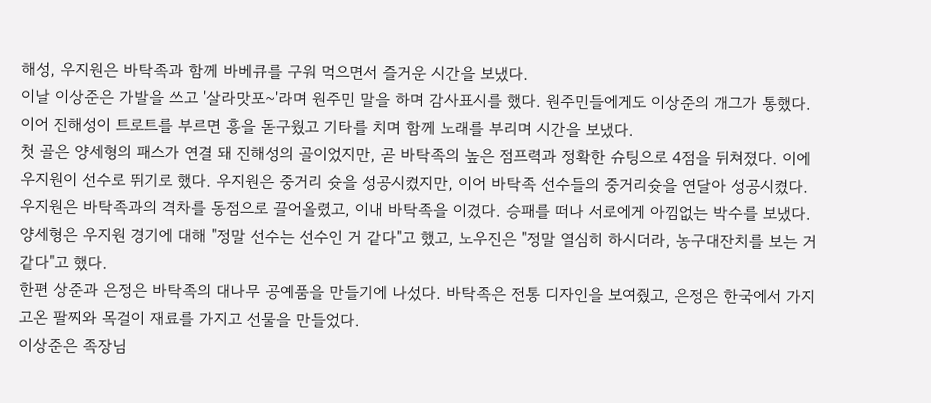해성, 우지원은 바탁족과 함께 바베큐를 구워 먹으면서 즐거운 시간을 보냈다.
이날 이상준은 가발을 쓰고 '살라맛포~'라며 원주민 말을 하며 감사표시를 했다. 원주민들에게도 이상준의 개그가 통했다. 이어 진해성이 트로트를 부르면 흥을 돋구웠고 기타를 치며 함께 노래를 부리며 시간을 보냈다.
첫 골은 양세형의 패스가 연결 돼 진해성의 골이었지만, 곧 바탁족의 높은 점프력과 정확한 슈팅으로 4점을 뒤쳐졌다. 이에 우지원이 선수로 뛰기로 했다. 우지원은 중거리 슛을 성공시켰지만, 이어 바탁족 선수들의 중거리슛을 연달아 성공시켰다.
우지원은 바탁족과의 격차를 동점으로 끌어올렸고, 이내 바탁족을 이겼다. 승패를 떠나 서로에게 아낌없는 박수를 보냈다. 양세형은 우지원 경기에 대해 "정말 선수는 선수인 거 같다"고 했고, 노우진은 "정말 열심히 하시더라, 농구대잔치를 보는 거 같다"고 했다.
한편 상준과 은정은 바탁족의 대나무 공예품을 만들기에 나섰다. 바탁족은 전통 디자인을 보여줬고, 은정은 한국에서 가지고온 팔찌와 목걸이 재료를 가지고 선물을 만들었다.
이상준은 족장님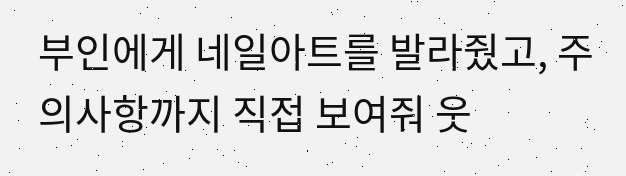부인에게 네일아트를 발라줬고, 주의사항까지 직접 보여줘 웃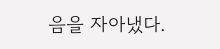음을 자아냈다.